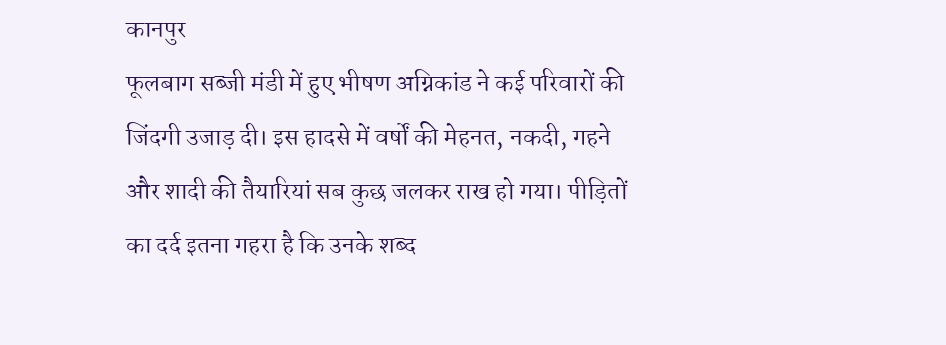कानपुर
फूलबाग सब्जी मंडी में हुए भीषण अग्निकांड ने कई परिवारों की जिंदगी उजाड़ दी। इस हादसे में वर्षों की मेहनत, नकदी, गहने और शादी की तैयारियां सब कुछ जलकर राख हो गया। पीड़ितों का दर्द इतना गहरा है कि उनके शब्द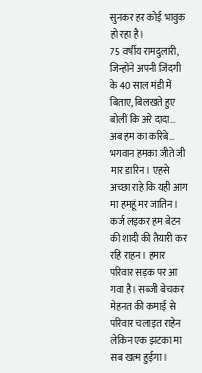सुनकर हर कोई भावुक हो रहा है।
75 वर्षीय रामदुलारी, जिन्होंने अपनी जिंदगी के 40 साल मंडी में बिताए, बिलखते हुए बोलीं कि अरे दादा… अब हम का करिबे… भगवान हमका जीते जी मार डारिन। एहसे अच्छा राहे कि यही आग मा हमहूं मर जातिन। कर्ज लइकर हम बेटन की शादी की तैयारी कर रहि राहन। हमार परिवार सड़क पर आ गवा है। सब्जी बेचकर मेहनत की कमाई से परिवार चलाइत राहेन लेकिन एक झटका मा सब खत्म हुईगा।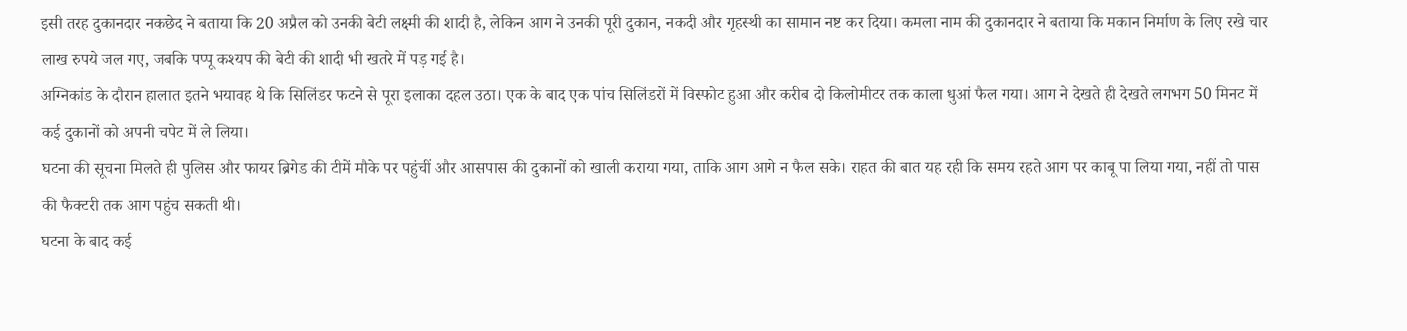इसी तरह दुकानदार नकछेद ने बताया कि 20 अप्रैल को उनकी बेटी लक्ष्मी की शादी है, लेकिन आग ने उनकी पूरी दुकान, नकदी और गृहस्थी का सामान नष्ट कर दिया। कमला नाम की दुकानदार ने बताया कि मकान निर्माण के लिए रखे चार लाख रुपये जल गए, जबकि पप्पू कश्यप की बेटी की शादी भी खतरे में पड़ गई है।
अग्निकांड के दौरान हालात इतने भयावह थे कि सिलिंडर फटने से पूरा इलाका दहल उठा। एक के बाद एक पांच सिलिंडरों में विस्फोट हुआ और करीब दो किलोमीटर तक काला धुआं फैल गया। आग ने देखते ही देखते लगभग 50 मिनट में कई दुकानों को अपनी चपेट में ले लिया।
घटना की सूचना मिलते ही पुलिस और फायर ब्रिगेड की टीमें मौके पर पहुंचीं और आसपास की दुकानों को खाली कराया गया, ताकि आग आगे न फैल सके। राहत की बात यह रही कि समय रहते आग पर काबू पा लिया गया, नहीं तो पास की फैक्टरी तक आग पहुंच सकती थी।
घटना के बाद कई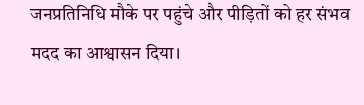जनप्रतिनिधि मौके पर पहुंचे और पीड़ितों को हर संभव मदद का आश्वासन दिया।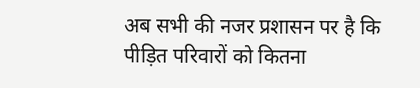अब सभी की नजर प्रशासन पर है कि पीड़ित परिवारों को कितना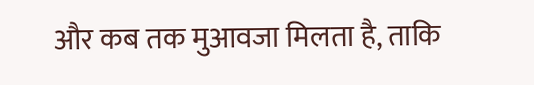और कब तक मुआवजा मिलता है, ताकि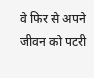वे फिर से अपने जीवन को पटरी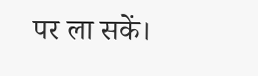पर ला सकें।